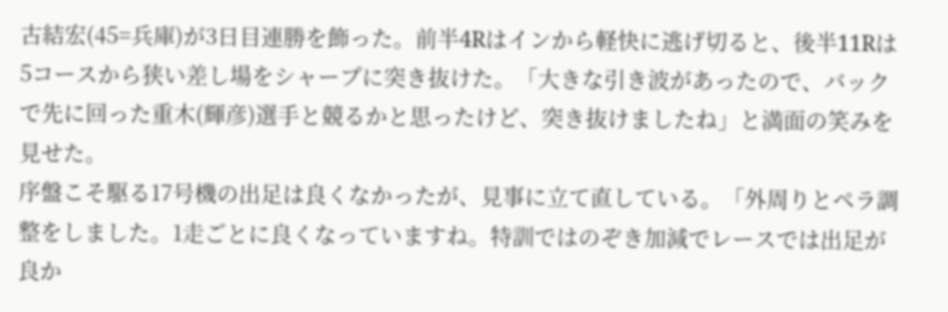古結宏(45=兵庫)が3日目連勝を飾った。前半4Rはインから軽快に逃げ切ると、後半11Rは5コースから狭い差し場をシャープに突き抜けた。「大きな引き波があったので、バックで先に回った重木(輝彦)選手と競るかと思ったけど、突き抜けましたね」と満面の笑みを見せた。
序盤こそ駆る17号機の出足は良くなかったが、見事に立て直している。「外周りとペラ調整をしました。1走ごとに良くなっていますね。特訓ではのぞき加減でレースでは出足が良か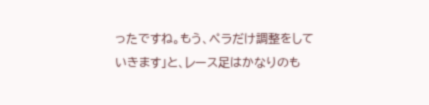ったですね。もう、ペラだけ調整をしていきます」と、レース足はかなりのも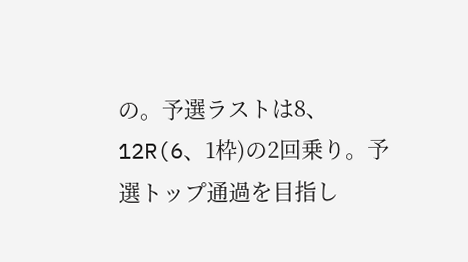の。予選ラストは8、12R(6、1枠)の2回乗り。予選トップ通過を目指し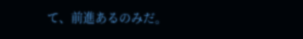て、前進あるのみだ。